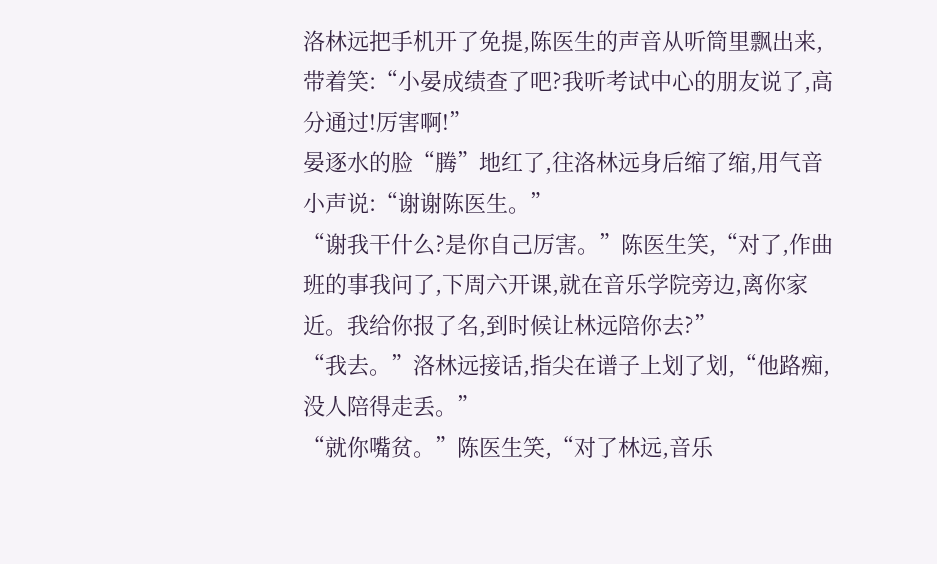洛林远把手机开了免提,陈医生的声音从听筒里飘出来,带着笑:“小晏成绩查了吧?我听考试中心的朋友说了,高分通过!厉害啊!”
晏逐水的脸“腾”地红了,往洛林远身后缩了缩,用气音小声说:“谢谢陈医生。”
“谢我干什么?是你自己厉害。”陈医生笑,“对了,作曲班的事我问了,下周六开课,就在音乐学院旁边,离你家近。我给你报了名,到时候让林远陪你去?”
“我去。”洛林远接话,指尖在谱子上划了划,“他路痴,没人陪得走丢。”
“就你嘴贫。”陈医生笑,“对了林远,音乐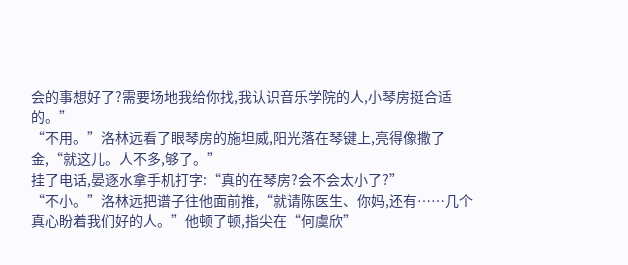会的事想好了?需要场地我给你找,我认识音乐学院的人,小琴房挺合适的。”
“不用。”洛林远看了眼琴房的施坦威,阳光落在琴键上,亮得像撒了金,“就这儿。人不多,够了。”
挂了电话,晏逐水拿手机打字:“真的在琴房?会不会太小了?”
“不小。”洛林远把谱子往他面前推,“就请陈医生、你妈,还有……几个真心盼着我们好的人。”他顿了顿,指尖在“何虞欣”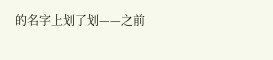的名字上划了划——之前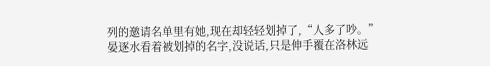列的邀请名单里有她,现在却轻轻划掉了,“人多了吵。”
晏逐水看着被划掉的名字,没说话,只是伸手覆在洛林远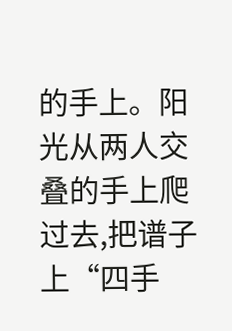的手上。阳光从两人交叠的手上爬过去,把谱子上“四手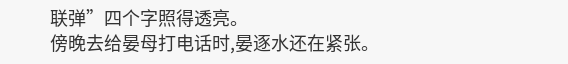联弹”四个字照得透亮。
傍晚去给晏母打电话时,晏逐水还在紧张。